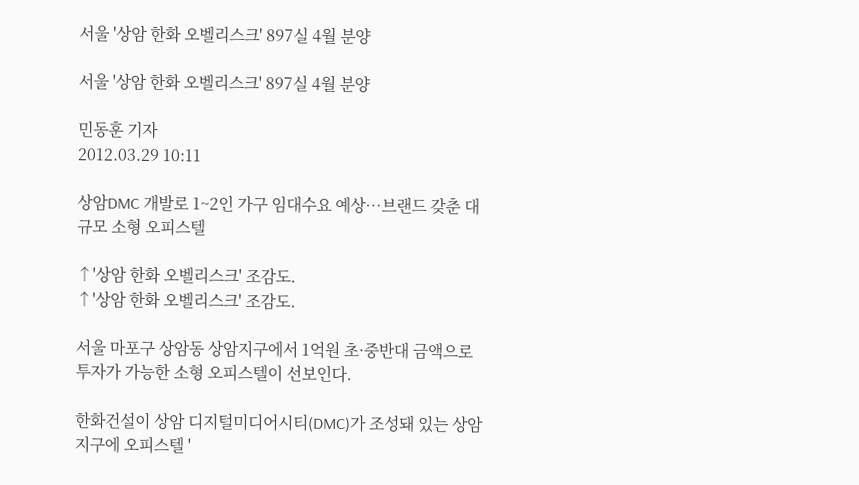서울 '상암 한화 오벨리스크' 897실 4월 분양

서울 '상암 한화 오벨리스크' 897실 4월 분양

민동훈 기자
2012.03.29 10:11

상암DMC 개발로 1~2인 가구 임대수요 예상…브랜드 갖춘 대규모 소형 오피스텔

↑'상암 한화 오벨리스크' 조감도.
↑'상암 한화 오벨리스크' 조감도.

서울 마포구 상암동 상암지구에서 1억원 초·중반대 금액으로 투자가 가능한 소형 오피스텔이 선보인다.

한화건설이 상암 디지털미디어시티(DMC)가 조성돼 있는 상암지구에 오피스텔 '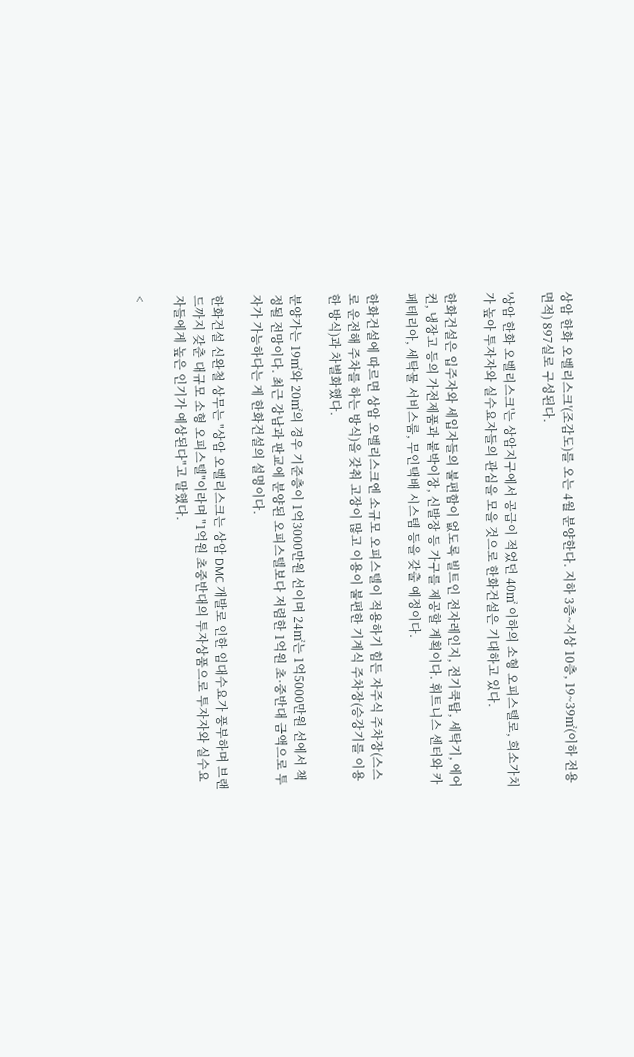상암 한화 오벨리스크'(조감도)를 오는 4월 분양한다. 지하 3층~지상 10층, 19~39㎡(이하 전용면적) 897실로 구성된다.

'상암 한화 오벨리스크'는 상암지구에서 공급이 적었던 40㎡ 이하의 소형 오피스텔로, 희소가치가 높아 투자자와 실수요자들의 관심을 모을 것으로 한화건설은 기대하고 있다.

한화건설은 입주자와 세입자들의 불편함이 없도록 빌트인 전자레인지, 전기쿡탑, 세탁기, 에어컨, 냉장고 등의 가전제품과 붙박이장, 신발장 등 가구를 제공할 계획이다. 휘트니스 센터와 카페테리아, 세탁물 서비스룸, 무인택배 시스템 등을 갖출 예정이다.

한화건설에 따르면 상암 오벨리스크엔 소규모 오피스텔이 적용하기 힘든 자주식 주차장(스스로 운전해 주차를 하는 방식)을 갖춰 고장이 많고 이용이 불편한 기계식 주차장(승강기를 이용한 방식)과 차별화했다.

분양가는 19㎡와 20㎡의 경우 기준층이 1억3000만원 선이며 24㎡는 1억5000만원 선에서 책정될 전망이다. 최근 강남과 판교에 분양된 오피스텔보다 저렴한 1억원 초·중반대 금액으로 투자가 가능하다는 게 한화건설의 설명이다.

한화건설 신완철 상무는 "상암 오벨리스크는 상암 DMC 개발로 인한 임대수요가 풍부하며 브랜드까지 갖춘 대규모 소형 오피스텔"이라며 "1억원 초중반대의 투자상품으로 투자자와 실수요자들에게 높은 인기가 예상된다"고 말했다.

<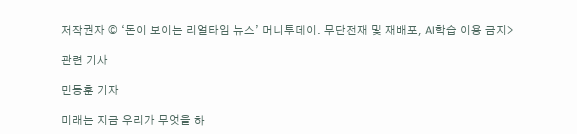저작권자 © ‘돈이 보이는 리얼타임 뉴스’ 머니투데이. 무단전재 및 재배포, AI학습 이용 금지>

관련 기사

민동훈 기자

미래는 지금 우리가 무엇을 하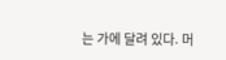는 가에 달려 있다. 머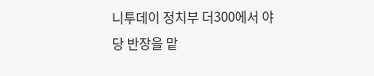니투데이 정치부 더300에서 야당 반장을 맡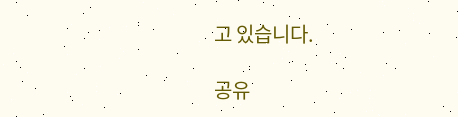고 있습니다.

공유